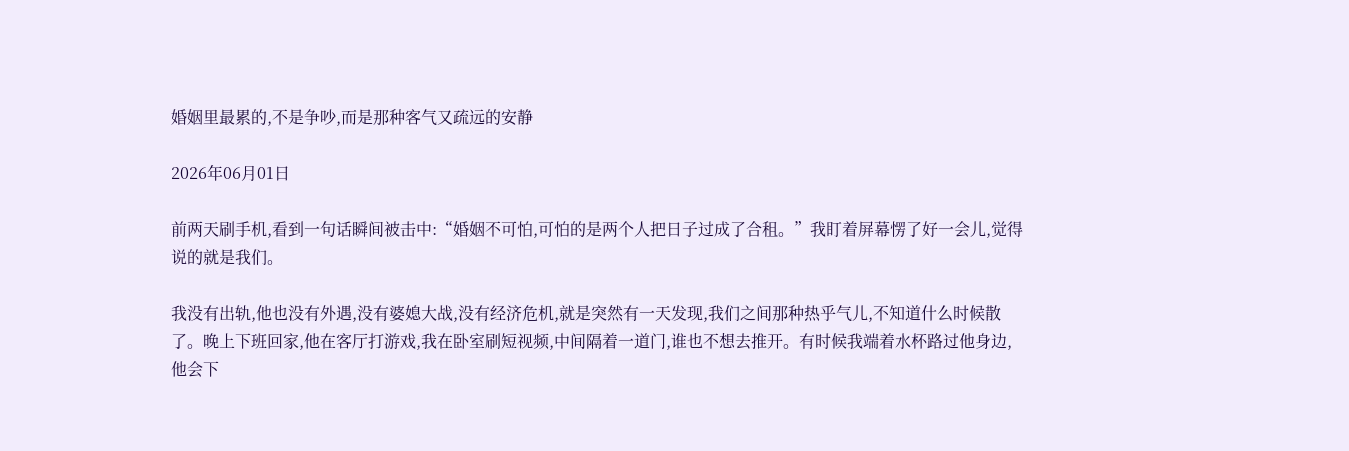婚姻里最累的,不是争吵,而是那种客气又疏远的安静

2026年06月01日

前两天刷手机,看到一句话瞬间被击中:“婚姻不可怕,可怕的是两个人把日子过成了合租。”我盯着屏幕愣了好一会儿,觉得说的就是我们。

我没有出轨,他也没有外遇,没有婆媳大战,没有经济危机,就是突然有一天发现,我们之间那种热乎气儿,不知道什么时候散了。晚上下班回家,他在客厅打游戏,我在卧室刷短视频,中间隔着一道门,谁也不想去推开。有时候我端着水杯路过他身边,他会下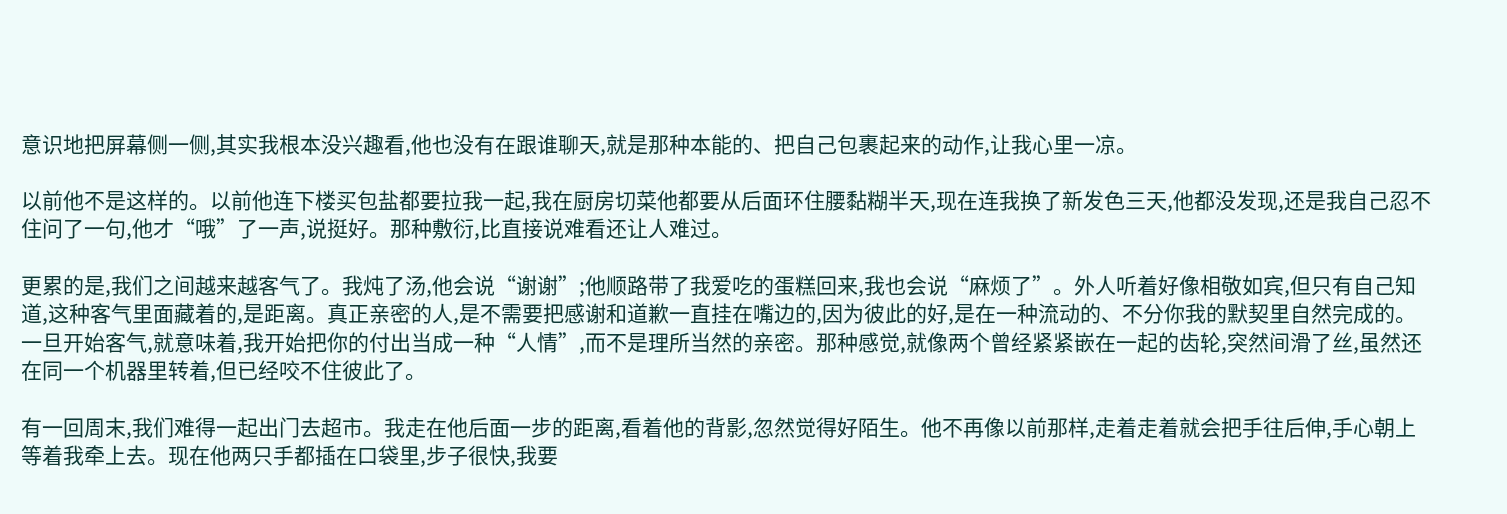意识地把屏幕侧一侧,其实我根本没兴趣看,他也没有在跟谁聊天,就是那种本能的、把自己包裹起来的动作,让我心里一凉。

以前他不是这样的。以前他连下楼买包盐都要拉我一起,我在厨房切菜他都要从后面环住腰黏糊半天,现在连我换了新发色三天,他都没发现,还是我自己忍不住问了一句,他才“哦”了一声,说挺好。那种敷衍,比直接说难看还让人难过。

更累的是,我们之间越来越客气了。我炖了汤,他会说“谢谢”;他顺路带了我爱吃的蛋糕回来,我也会说“麻烦了”。外人听着好像相敬如宾,但只有自己知道,这种客气里面藏着的,是距离。真正亲密的人,是不需要把感谢和道歉一直挂在嘴边的,因为彼此的好,是在一种流动的、不分你我的默契里自然完成的。一旦开始客气,就意味着,我开始把你的付出当成一种“人情”,而不是理所当然的亲密。那种感觉,就像两个曾经紧紧嵌在一起的齿轮,突然间滑了丝,虽然还在同一个机器里转着,但已经咬不住彼此了。

有一回周末,我们难得一起出门去超市。我走在他后面一步的距离,看着他的背影,忽然觉得好陌生。他不再像以前那样,走着走着就会把手往后伸,手心朝上等着我牵上去。现在他两只手都插在口袋里,步子很快,我要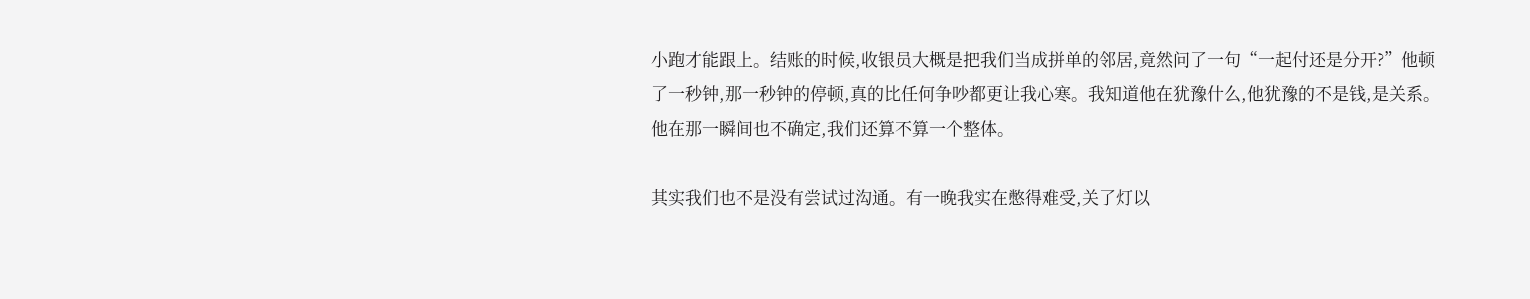小跑才能跟上。结账的时候,收银员大概是把我们当成拼单的邻居,竟然问了一句“一起付还是分开?”他顿了一秒钟,那一秒钟的停顿,真的比任何争吵都更让我心寒。我知道他在犹豫什么,他犹豫的不是钱,是关系。他在那一瞬间也不确定,我们还算不算一个整体。

其实我们也不是没有尝试过沟通。有一晚我实在憋得难受,关了灯以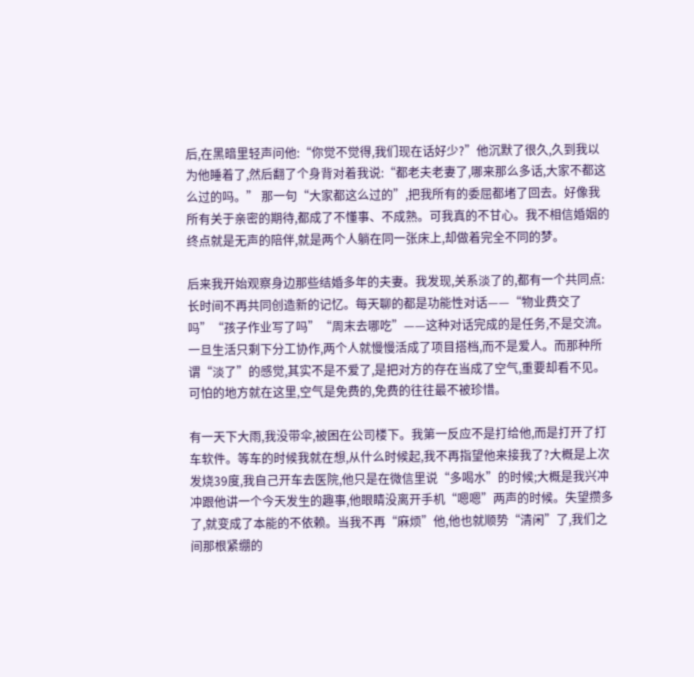后,在黑暗里轻声问他:“你觉不觉得,我们现在话好少?”他沉默了很久,久到我以为他睡着了,然后翻了个身背对着我说:“都老夫老妻了,哪来那么多话,大家不都这么过的吗。” 那一句“大家都这么过的”,把我所有的委屈都堵了回去。好像我所有关于亲密的期待,都成了不懂事、不成熟。可我真的不甘心。我不相信婚姻的终点就是无声的陪伴,就是两个人躺在同一张床上,却做着完全不同的梦。

后来我开始观察身边那些结婚多年的夫妻。我发现,关系淡了的,都有一个共同点:长时间不再共同创造新的记忆。每天聊的都是功能性对话——“物业费交了吗”“孩子作业写了吗”“周末去哪吃”——这种对话完成的是任务,不是交流。一旦生活只剩下分工协作,两个人就慢慢活成了项目搭档,而不是爱人。而那种所谓“淡了”的感觉,其实不是不爱了,是把对方的存在当成了空气,重要却看不见。可怕的地方就在这里,空气是免费的,免费的往往最不被珍惜。

有一天下大雨,我没带伞,被困在公司楼下。我第一反应不是打给他,而是打开了打车软件。等车的时候我就在想,从什么时候起,我不再指望他来接我了?大概是上次发烧39度,我自己开车去医院,他只是在微信里说“多喝水”的时候;大概是我兴冲冲跟他讲一个今天发生的趣事,他眼睛没离开手机“嗯嗯”两声的时候。失望攒多了,就变成了本能的不依赖。当我不再“麻烦”他,他也就顺势“清闲”了,我们之间那根紧绷的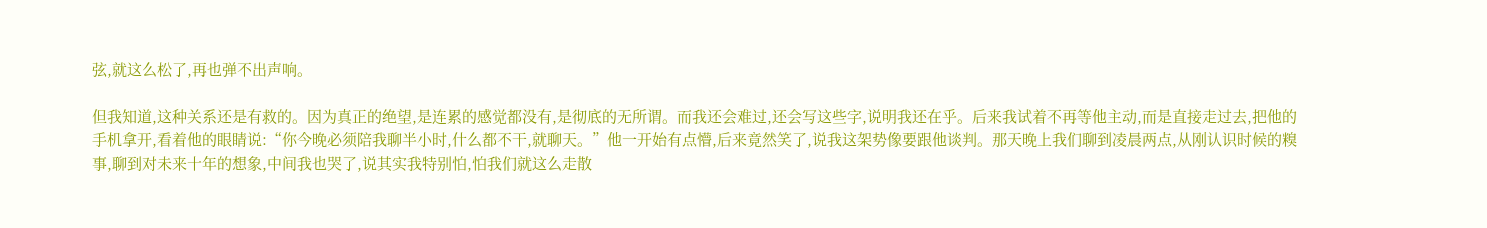弦,就这么松了,再也弹不出声响。

但我知道,这种关系还是有救的。因为真正的绝望,是连累的感觉都没有,是彻底的无所谓。而我还会难过,还会写这些字,说明我还在乎。后来我试着不再等他主动,而是直接走过去,把他的手机拿开,看着他的眼睛说:“你今晚必须陪我聊半小时,什么都不干,就聊天。”他一开始有点懵,后来竟然笑了,说我这架势像要跟他谈判。那天晚上我们聊到凌晨两点,从刚认识时候的糗事,聊到对未来十年的想象,中间我也哭了,说其实我特别怕,怕我们就这么走散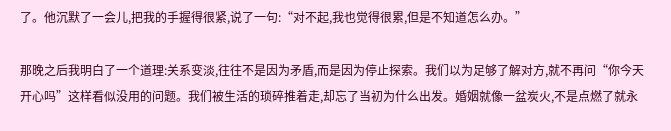了。他沉默了一会儿,把我的手握得很紧,说了一句:“对不起,我也觉得很累,但是不知道怎么办。”

那晚之后我明白了一个道理:关系变淡,往往不是因为矛盾,而是因为停止探索。我们以为足够了解对方,就不再问“你今天开心吗”这样看似没用的问题。我们被生活的琐碎推着走,却忘了当初为什么出发。婚姻就像一盆炭火,不是点燃了就永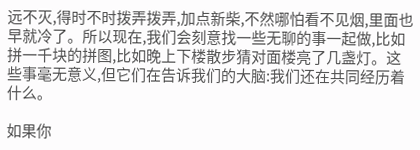远不灭,得时不时拨弄拨弄,加点新柴,不然哪怕看不见烟,里面也早就冷了。所以现在,我们会刻意找一些无聊的事一起做,比如拼一千块的拼图,比如晚上下楼散步猜对面楼亮了几盏灯。这些事毫无意义,但它们在告诉我们的大脑:我们还在共同经历着什么。

如果你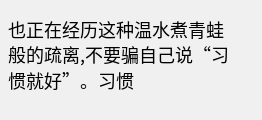也正在经历这种温水煮青蛙般的疏离,不要骗自己说“习惯就好”。习惯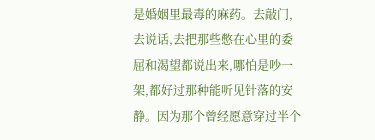是婚姻里最毒的麻药。去敲门,去说话,去把那些憋在心里的委屈和渴望都说出来,哪怕是吵一架,都好过那种能听见针落的安静。因为那个曾经愿意穿过半个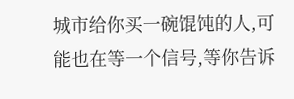城市给你买一碗馄饨的人,可能也在等一个信号,等你告诉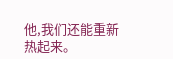他,我们还能重新热起来。